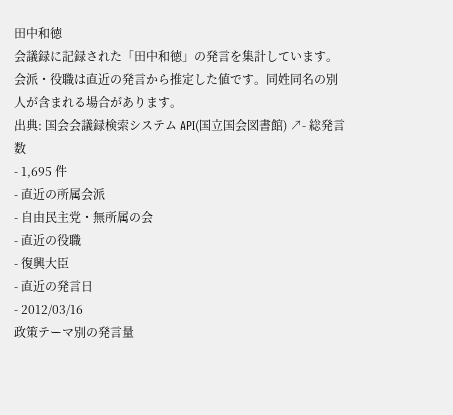田中和徳
会議録に記録された「田中和徳」の発言を集計しています。会派・役職は直近の発言から推定した値です。同姓同名の別人が含まれる場合があります。
出典: 国会会議録検索システム API(国立国会図書館) ↗- 総発言数
- 1,695 件
- 直近の所属会派
- 自由民主党・無所属の会
- 直近の役職
- 復興大臣
- 直近の発言日
- 2012/03/16
政策テーマ別の発言量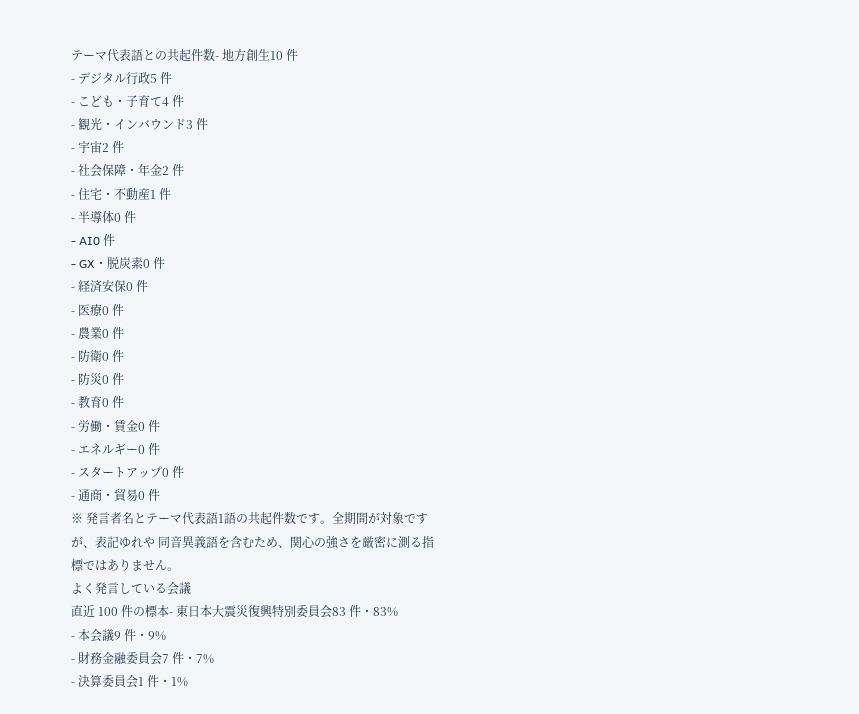テーマ代表語との共起件数- 地方創生10 件
- デジタル行政5 件
- こども・子育て4 件
- 観光・インバウンド3 件
- 宇宙2 件
- 社会保障・年金2 件
- 住宅・不動産1 件
- 半導体0 件
- AI0 件
- GX・脱炭素0 件
- 経済安保0 件
- 医療0 件
- 農業0 件
- 防衛0 件
- 防災0 件
- 教育0 件
- 労働・賃金0 件
- エネルギー0 件
- スタートアップ0 件
- 通商・貿易0 件
※ 発言者名とテーマ代表語1語の共起件数です。全期間が対象ですが、表記ゆれや 同音異義語を含むため、関心の強さを厳密に測る指標ではありません。
よく発言している会議
直近 100 件の標本- 東日本大震災復興特別委員会83 件・83%
- 本会議9 件・9%
- 財務金融委員会7 件・7%
- 決算委員会1 件・1%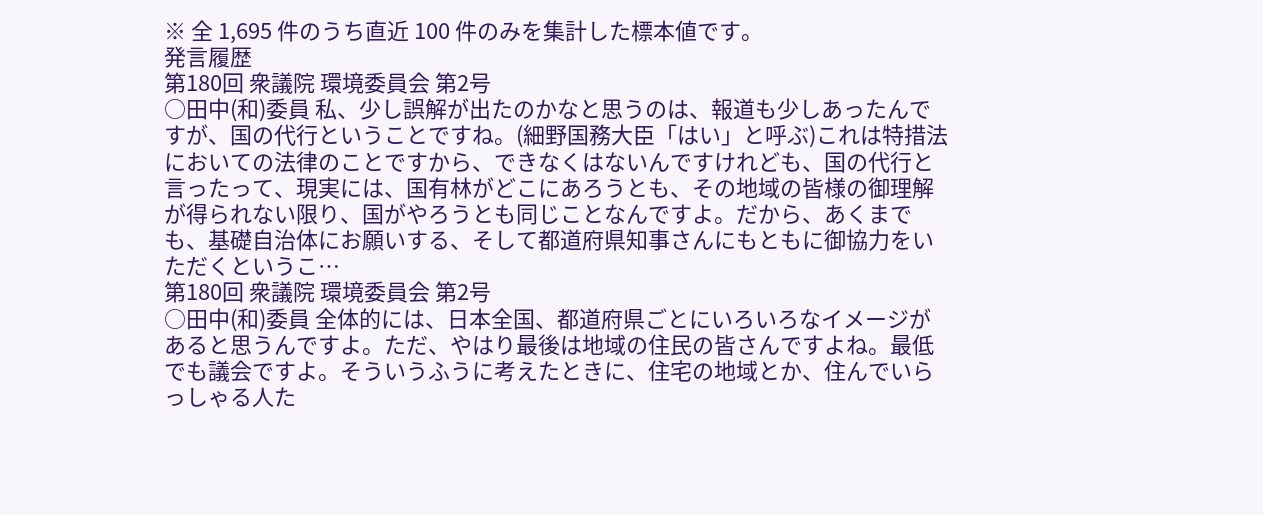※ 全 1,695 件のうち直近 100 件のみを集計した標本値です。
発言履歴
第180回 衆議院 環境委員会 第2号
○田中(和)委員 私、少し誤解が出たのかなと思うのは、報道も少しあったんですが、国の代行ということですね。(細野国務大臣「はい」と呼ぶ)これは特措法においての法律のことですから、できなくはないんですけれども、国の代行と言ったって、現実には、国有林がどこにあろうとも、その地域の皆様の御理解が得られない限り、国がやろうとも同じことなんですよ。だから、あくまでも、基礎自治体にお願いする、そして都道府県知事さんにもともに御協力をいただくというこ…
第180回 衆議院 環境委員会 第2号
○田中(和)委員 全体的には、日本全国、都道府県ごとにいろいろなイメージがあると思うんですよ。ただ、やはり最後は地域の住民の皆さんですよね。最低でも議会ですよ。そういうふうに考えたときに、住宅の地域とか、住んでいらっしゃる人た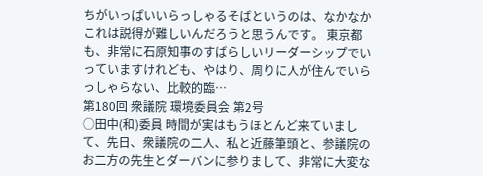ちがいっぱいいらっしゃるそばというのは、なかなかこれは説得が難しいんだろうと思うんです。 東京都も、非常に石原知事のすばらしいリーダーシップでいっていますけれども、やはり、周りに人が住んでいらっしゃらない、比較的臨…
第180回 衆議院 環境委員会 第2号
○田中(和)委員 時間が実はもうほとんど来ていまして、先日、衆議院の二人、私と近藤筆頭と、参議院のお二方の先生とダーバンに参りまして、非常に大変な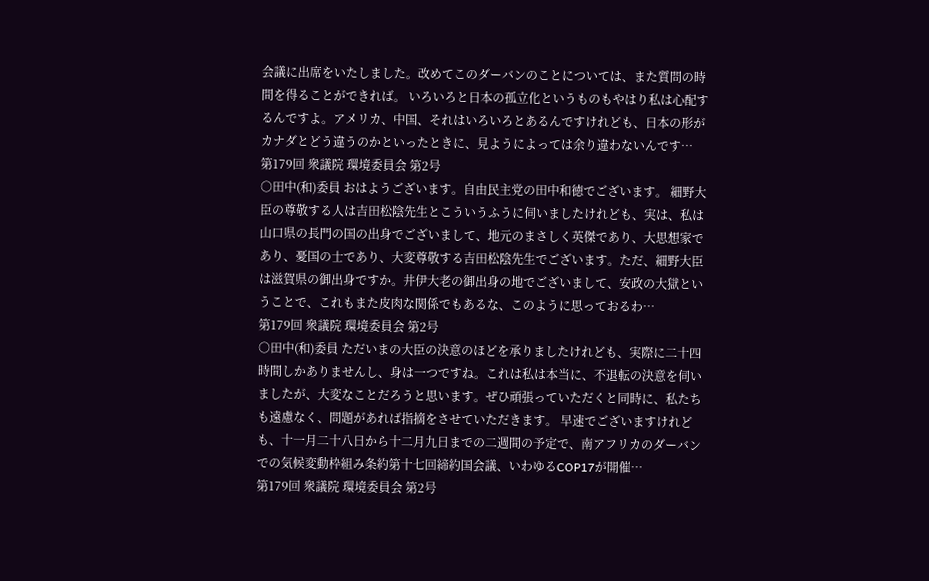会議に出席をいたしました。改めてこのダーバンのことについては、また質問の時間を得ることができれば。 いろいろと日本の孤立化というものもやはり私は心配するんですよ。アメリカ、中国、それはいろいろとあるんですけれども、日本の形がカナダとどう違うのかといったときに、見ようによっては余り違わないんです…
第179回 衆議院 環境委員会 第2号
○田中(和)委員 おはようございます。自由民主党の田中和徳でございます。 細野大臣の尊敬する人は吉田松陰先生とこういうふうに伺いましたけれども、実は、私は山口県の長門の国の出身でございまして、地元のまさしく英傑であり、大思想家であり、憂国の士であり、大変尊敬する吉田松陰先生でございます。ただ、細野大臣は滋賀県の御出身ですか。井伊大老の御出身の地でございまして、安政の大獄ということで、これもまた皮肉な関係でもあるな、このように思っておるわ…
第179回 衆議院 環境委員会 第2号
○田中(和)委員 ただいまの大臣の決意のほどを承りましたけれども、実際に二十四時間しかありませんし、身は一つですね。これは私は本当に、不退転の決意を伺いましたが、大変なことだろうと思います。ぜひ頑張っていただくと同時に、私たちも遠慮なく、問題があれば指摘をさせていただきます。 早速でございますけれども、十一月二十八日から十二月九日までの二週間の予定で、南アフリカのダーバンでの気候変動枠組み条約第十七回締約国会議、いわゆるCOP17が開催…
第179回 衆議院 環境委員会 第2号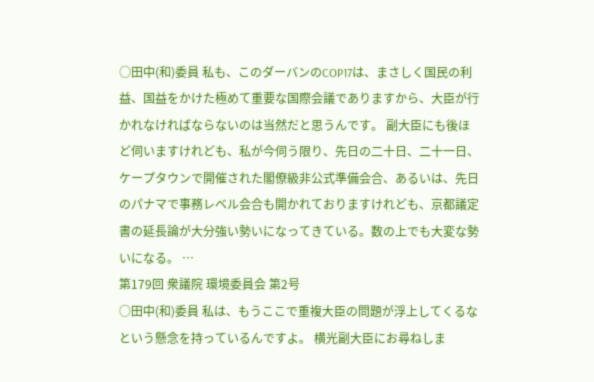○田中(和)委員 私も、このダーバンのCOP17は、まさしく国民の利益、国益をかけた極めて重要な国際会議でありますから、大臣が行かれなければならないのは当然だと思うんです。 副大臣にも後ほど伺いますけれども、私が今伺う限り、先日の二十日、二十一日、ケープタウンで開催された閣僚級非公式準備会合、あるいは、先日のパナマで事務レベル会合も開かれておりますけれども、京都議定書の延長論が大分強い勢いになってきている。数の上でも大変な勢いになる。 …
第179回 衆議院 環境委員会 第2号
○田中(和)委員 私は、もうここで重複大臣の問題が浮上してくるなという懸念を持っているんですよ。 横光副大臣にお尋ねしま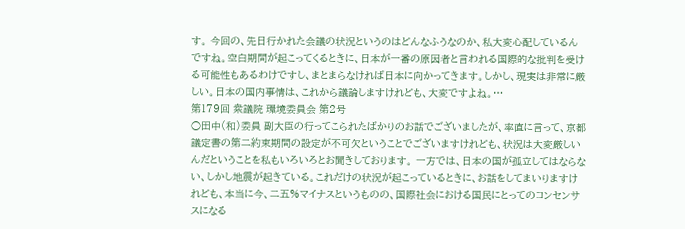す。 今回の、先日行かれた会議の状況というのはどんなふうなのか、私大変心配しているんですね。空白期間が起こってくるときに、日本が一番の原因者と言われる国際的な批判を受ける可能性もあるわけですし、まとまらなければ日本に向かってきます。しかし、現実は非常に厳しい。日本の国内事情は、これから議論しますけれども、大変ですよね。…
第179回 衆議院 環境委員会 第2号
○田中(和)委員 副大臣の行ってこられたばかりのお話でございましたが、率直に言って、京都議定書の第二約束期間の設定が不可欠ということでございますけれども、状況は大変厳しいんだということを私もいろいろとお聞きしております。 一方では、日本の国が孤立してはならない、しかし地震が起きている。これだけの状況が起こっているときに、お話をしてまいりますけれども、本当に今、二五%マイナスというものの、国際社会における国民にとってのコンセンサスになる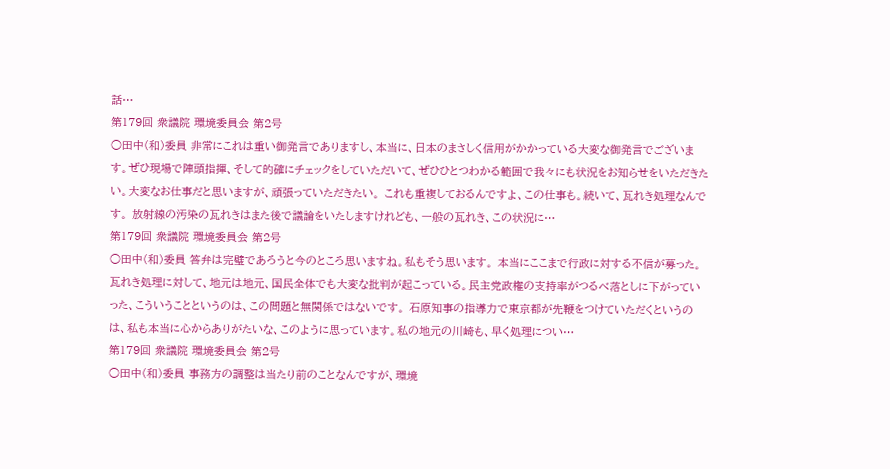話…
第179回 衆議院 環境委員会 第2号
○田中(和)委員 非常にこれは重い御発言でありますし、本当に、日本のまさしく信用がかかっている大変な御発言でございます。ぜひ現場で陣頭指揮、そして的確にチェックをしていただいて、ぜひひとつわかる範囲で我々にも状況をお知らせをいただきたい。大変なお仕事だと思いますが、頑張っていただきたい。 これも重複しておるんですよ、この仕事も。続いて、瓦れき処理なんです。 放射線の汚染の瓦れきはまた後で議論をいたしますけれども、一般の瓦れき、この状況に…
第179回 衆議院 環境委員会 第2号
○田中(和)委員 答弁は完璧であろうと今のところ思いますね。私もそう思います。 本当にここまで行政に対する不信が募った。瓦れき処理に対して、地元は地元、国民全体でも大変な批判が起こっている。民主党政権の支持率がつるべ落としに下がっていった、こういうことというのは、この問題と無関係ではないです。 石原知事の指導力で東京都が先鞭をつけていただくというのは、私も本当に心からありがたいな、このように思っています。私の地元の川崎も、早く処理につい…
第179回 衆議院 環境委員会 第2号
○田中(和)委員 事務方の調整は当たり前のことなんですが、環境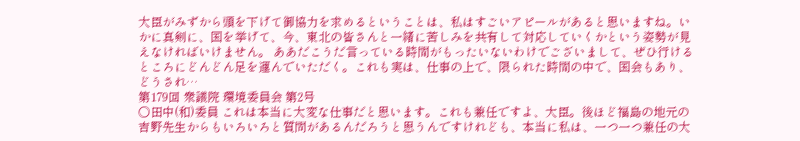大臣がみずから頭を下げて御協力を求めるということは、私はすごいアピールがあると思いますね。いかに真剣に、国を挙げて、今、東北の皆さんと一緒に苦しみを共有して対応していくかという姿勢が見えなければいけません。 ああだこうだ言っている時間がもったいないわけでございまして、ぜひ行けるところにどんどん足を運んでいただく。これも実は、仕事の上で、限られた時間の中で、国会もあり、どうされ…
第179回 衆議院 環境委員会 第2号
○田中(和)委員 これは本当に大変な仕事だと思います。これも兼任ですよ、大臣。後ほど福島の地元の吉野先生からもいろいろと質問があるんだろうと思うんですけれども、本当に私は、一つ一つ兼任の大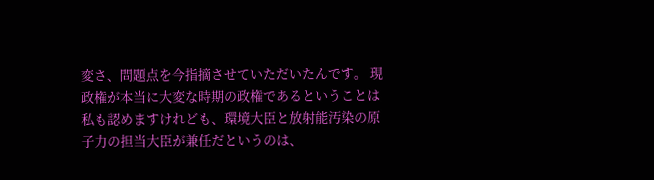変さ、問題点を今指摘させていただいたんです。 現政権が本当に大変な時期の政権であるということは私も認めますけれども、環境大臣と放射能汚染の原子力の担当大臣が兼任だというのは、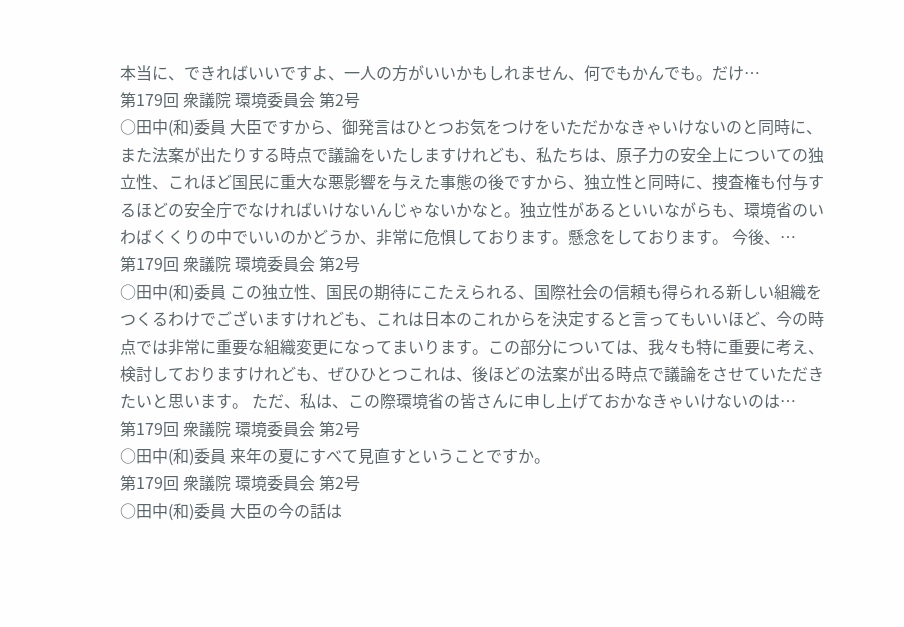本当に、できればいいですよ、一人の方がいいかもしれません、何でもかんでも。だけ…
第179回 衆議院 環境委員会 第2号
○田中(和)委員 大臣ですから、御発言はひとつお気をつけをいただかなきゃいけないのと同時に、また法案が出たりする時点で議論をいたしますけれども、私たちは、原子力の安全上についての独立性、これほど国民に重大な悪影響を与えた事態の後ですから、独立性と同時に、捜査権も付与するほどの安全庁でなければいけないんじゃないかなと。独立性があるといいながらも、環境省のいわばくくりの中でいいのかどうか、非常に危惧しております。懸念をしております。 今後、…
第179回 衆議院 環境委員会 第2号
○田中(和)委員 この独立性、国民の期待にこたえられる、国際社会の信頼も得られる新しい組織をつくるわけでございますけれども、これは日本のこれからを決定すると言ってもいいほど、今の時点では非常に重要な組織変更になってまいります。この部分については、我々も特に重要に考え、検討しておりますけれども、ぜひひとつこれは、後ほどの法案が出る時点で議論をさせていただきたいと思います。 ただ、私は、この際環境省の皆さんに申し上げておかなきゃいけないのは…
第179回 衆議院 環境委員会 第2号
○田中(和)委員 来年の夏にすべて見直すということですか。
第179回 衆議院 環境委員会 第2号
○田中(和)委員 大臣の今の話は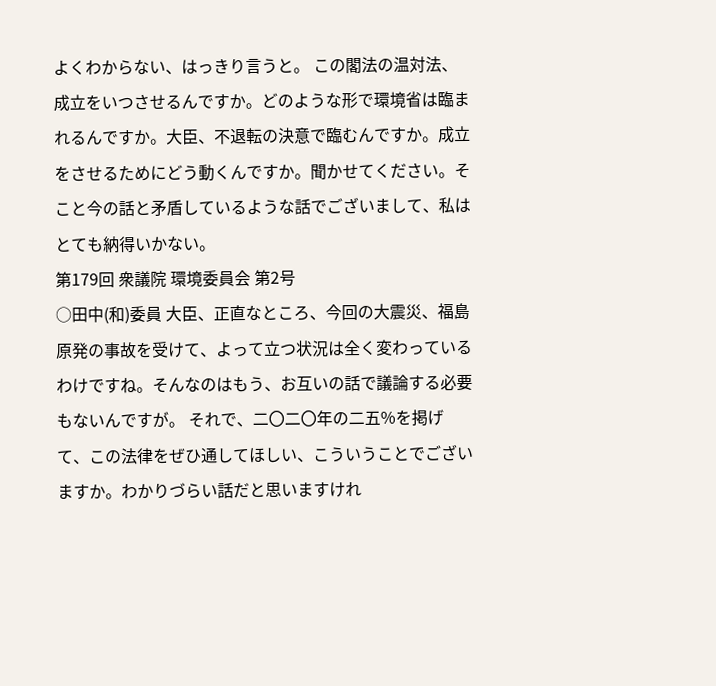よくわからない、はっきり言うと。 この閣法の温対法、成立をいつさせるんですか。どのような形で環境省は臨まれるんですか。大臣、不退転の決意で臨むんですか。成立をさせるためにどう動くんですか。聞かせてください。そこと今の話と矛盾しているような話でございまして、私はとても納得いかない。
第179回 衆議院 環境委員会 第2号
○田中(和)委員 大臣、正直なところ、今回の大震災、福島原発の事故を受けて、よって立つ状況は全く変わっているわけですね。そんなのはもう、お互いの話で議論する必要もないんですが。 それで、二〇二〇年の二五%を掲げて、この法律をぜひ通してほしい、こういうことでございますか。わかりづらい話だと思いますけれ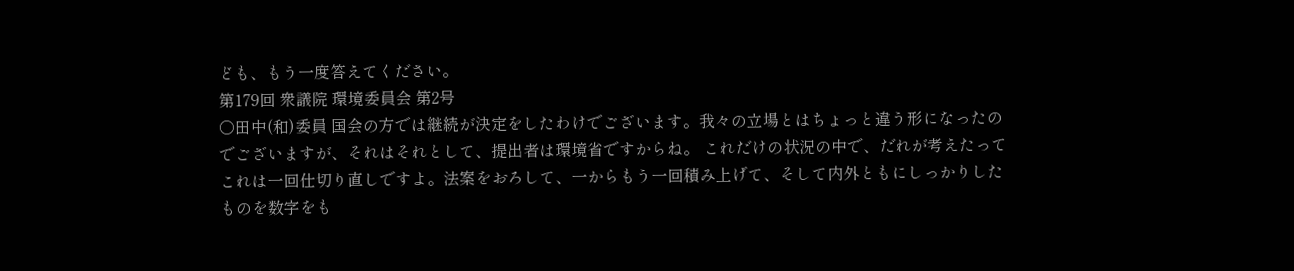ども、もう一度答えてください。
第179回 衆議院 環境委員会 第2号
○田中(和)委員 国会の方では継続が決定をしたわけでございます。我々の立場とはちょっと違う形になったのでございますが、それはそれとして、提出者は環境省ですからね。 これだけの状況の中で、だれが考えたってこれは一回仕切り直しですよ。法案をおろして、一からもう一回積み上げて、そして内外ともにしっかりしたものを数字をも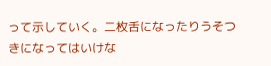って示していく。二枚舌になったりうそつきになってはいけな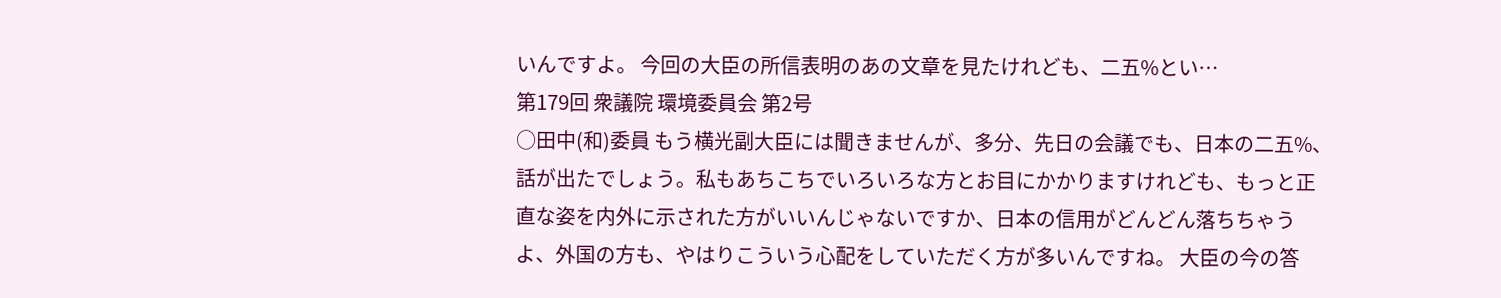いんですよ。 今回の大臣の所信表明のあの文章を見たけれども、二五%とい…
第179回 衆議院 環境委員会 第2号
○田中(和)委員 もう横光副大臣には聞きませんが、多分、先日の会議でも、日本の二五%、話が出たでしょう。私もあちこちでいろいろな方とお目にかかりますけれども、もっと正直な姿を内外に示された方がいいんじゃないですか、日本の信用がどんどん落ちちゃうよ、外国の方も、やはりこういう心配をしていただく方が多いんですね。 大臣の今の答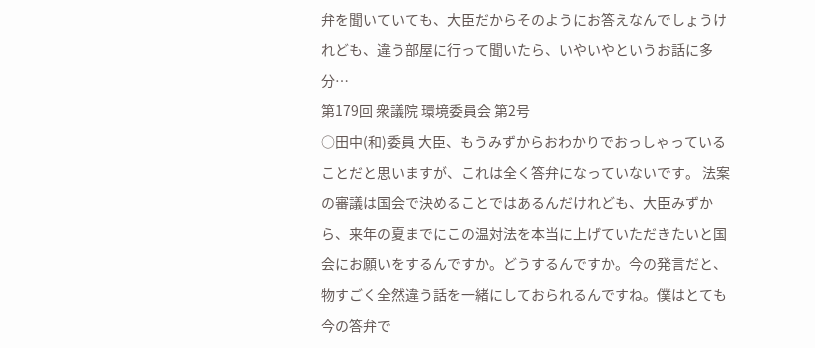弁を聞いていても、大臣だからそのようにお答えなんでしょうけれども、違う部屋に行って聞いたら、いやいやというお話に多分…
第179回 衆議院 環境委員会 第2号
○田中(和)委員 大臣、もうみずからおわかりでおっしゃっていることだと思いますが、これは全く答弁になっていないです。 法案の審議は国会で決めることではあるんだけれども、大臣みずから、来年の夏までにこの温対法を本当に上げていただきたいと国会にお願いをするんですか。どうするんですか。今の発言だと、物すごく全然違う話を一緒にしておられるんですね。僕はとても今の答弁で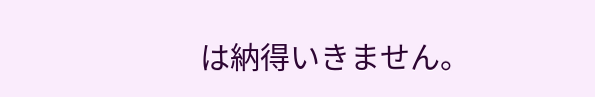は納得いきません。